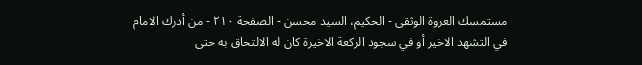مستمسك العروة الوثقى - الحكيم، السيد محسن - الصفحة ٢١٠ - من أدرك الامام في التشهد الاخير أو في سجود الركعة الاخيرة كان له الالتحاق به حتى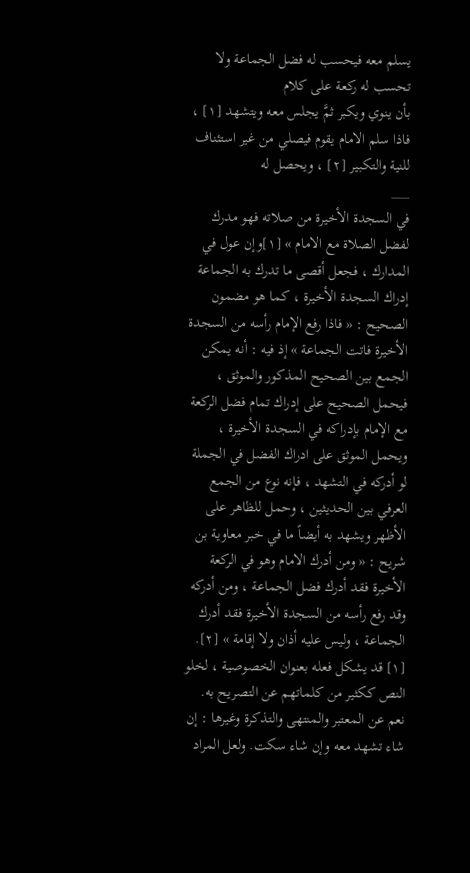يسلم معه فيحسب له فضل الجماعة ولا تحسب له ركعة على كلام
بأن ينوي ويكبر ثمَّ يجلس معه ويتشهد [١] ، فاذا سلم الامام يقوم فيصلي من غير استئناف للنية والتكبير [٢] ، ويحصل له
___
في السجدة الأخيرة من صلاته فهو مدرك لفضل الصلاة مع الامام » [١]وإن عول في المدارك ، فجعل أقصى ما تدرك به الجماعة إدراك السجدة الأخيرة ، كما هو مضمون الصحيح : « فاذا رفع الإمام رأسه من السجدة الأخيرة فاتت الجماعة » إذ فيه : أنه يمكن الجمع بين الصحيح المذكور والموثق ، فيحمل الصحيح على إدراك تمام فضل الركعة مع الإمام بإدراكه في السجدة الأخيرة ، ويحمل الموثق على ادراك الفضل في الجملة لو أدركه في التشهد ، فإنه نوع من الجمع العرفي بين الحديثين ، وحمل للظاهر على الأظهر ويشهد به أيضاً ما في خبر معاوية بن شريح : « ومن أدرك الامام وهو في الركعة الأخيرة فقد أدرك فضل الجماعة ، ومن أدركه وقد رفع رأسه من السجدة الأخيرة فقد أدرك الجماعة ، وليس عليه أذان ولا إقامة » [٢].
[١] قد يشكل فعله بعنوان الخصوصية ، لخلو النص ككثير من كلماتهم عن التصريح به. نعم عن المعتبر والمنتهى والتذكرة وغيرها : إن شاء تشهد معه وإن شاء سكت. ولعل المراد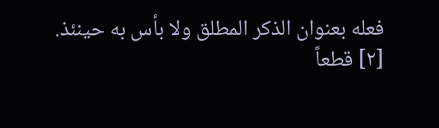فعله بعنوان الذكر المطلق ولا بأس به حينئذ.
[٢] قطعاً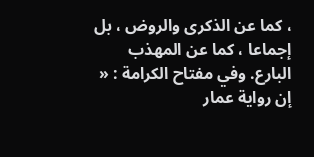، كما عن الذكرى والروض ، بل إجماعا ، كما عن المهذب البارع. وفي مفتاح الكرامة : « إن رواية عمار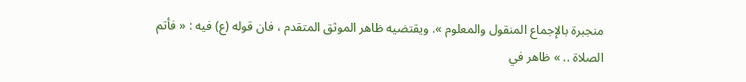منجبرة بالإجماع المنقول والمعلوم ». ويقتضيه ظاهر الموثق المتقدم ، فان قوله (ع) فيه : « فأتم الصلاة .. » ظاهر في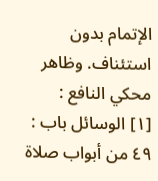الإتمام بدون استئناف. وظاهر محكي النافع :
[١] الوسائل باب : ٤٩ من أبواب صلاة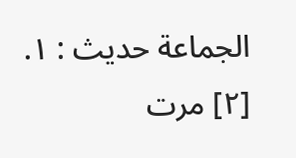الجماعة حديث : ١.
[٢] مرت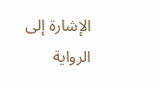الإشارة إلى الرواية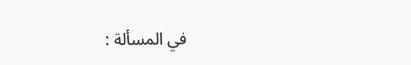في المسألة :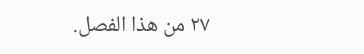٢٧ من هذا الفصل.